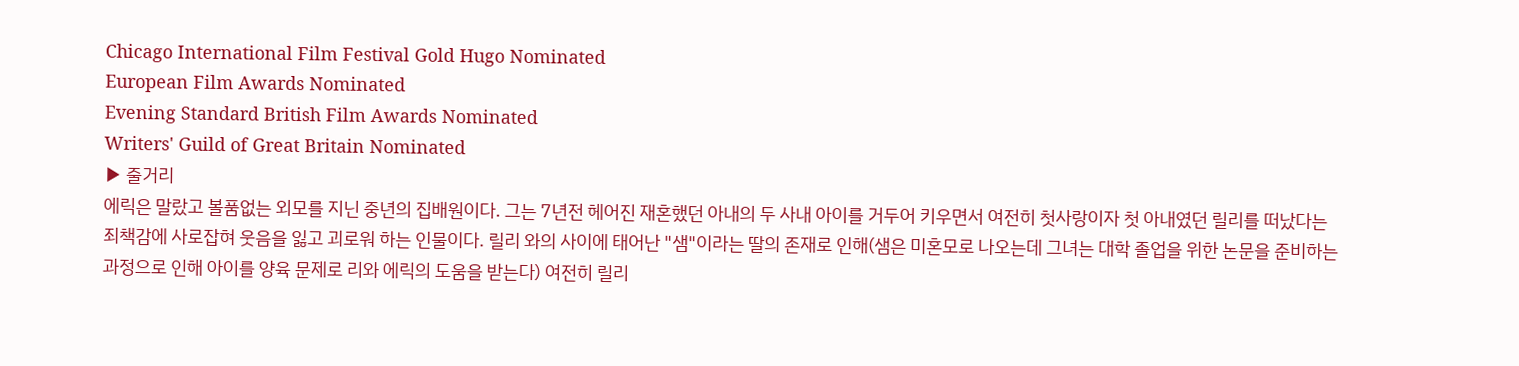Chicago International Film Festival Gold Hugo Nominated
European Film Awards Nominated
Evening Standard British Film Awards Nominated
Writers' Guild of Great Britain Nominated
▶ 줄거리
에릭은 말랐고 볼품없는 외모를 지닌 중년의 집배원이다. 그는 7년전 헤어진 재혼했던 아내의 두 사내 아이를 거두어 키우면서 여전히 첫사랑이자 첫 아내였던 릴리를 떠났다는 죄책감에 사로잡혀 웃음을 잃고 괴로워 하는 인물이다. 릴리 와의 사이에 태어난 "샘"이라는 딸의 존재로 인해(샘은 미혼모로 나오는데 그녀는 대학 졸업을 위한 논문을 준비하는 과정으로 인해 아이를 양육 문제로 리와 에릭의 도움을 받는다) 여전히 릴리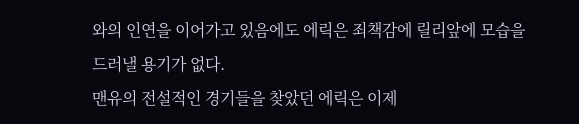와의 인연을 이어가고 있음에도 에릭은 죄책감에 릴리앞에 모습을 드러낼 용기가 없다.
맨유의 전설적인 경기들을 찾았던 에릭은 이제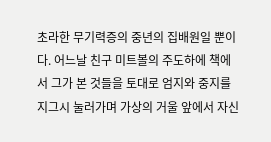초라한 무기력증의 중년의 집배원일 뿐이다. 어느날 친구 미트볼의 주도하에 책에서 그가 본 것들을 토대로 엄지와 중지를 지그시 눌러가며 가상의 거울 앞에서 자신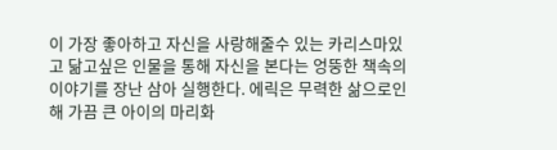이 가장 좋아하고 자신을 사랑해줄수 있는 카리스마있고 닮고싶은 인물을 통해 자신을 본다는 엉뚱한 책속의 이야기를 장난 삼아 실행한다. 에릭은 무력한 삶으로인해 가끔 큰 아이의 마리화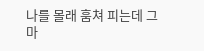나를 몰래 훔쳐 피는데 그 마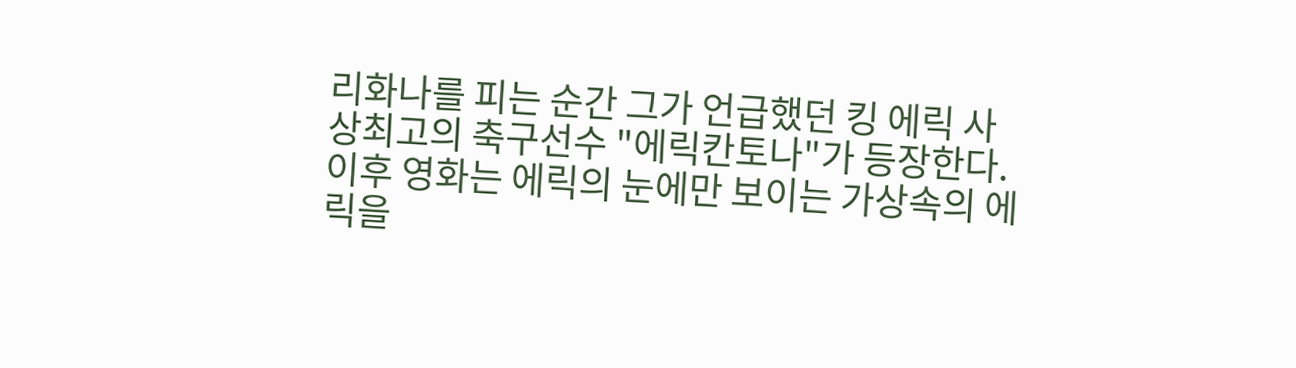리화나를 피는 순간 그가 언급했던 킹 에릭 사상최고의 축구선수 "에릭칸토나"가 등장한다.이후 영화는 에릭의 눈에만 보이는 가상속의 에릭을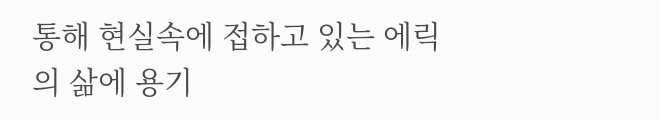통해 현실속에 접하고 있는 에릭의 삶에 용기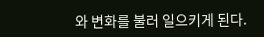와 변화를 불러 일으키게 된다.